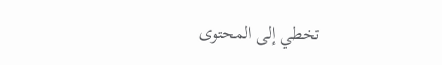تخطي إلى المحتوى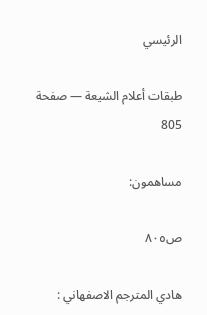الرئيسي

طبقات أعلام الشيعة — صفحة 805

مساهمون:

ص٨٠٥

هادي المترجم الاصفهاني :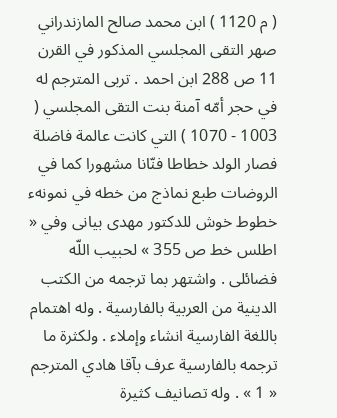( م 1120 ) ابن محمد صالح المازندراني صهر التقى المجلسي المذكور في القرن 11 ص 288 ابن احمد . تربى المترجم له في حجر أمّه آمنة بنت التقى المجلسي ( 1003 - 1070 ) التي كانت عالمة فاضلة فصار الولد خطاطا فنّانا مشهورا كما في الروضات طبع نماذج من خطه في نمونهء خطوط خوش للدكتور مهدى بيانى وفي « اطلس خط ص 355 » لحبيب اللّه فضائلى . واشتهر بما ترجمه من الكتب الدينية من العربية بالفارسية . وله اهتمام باللغة الفارسية انشاء وإملاء . ولكثرة ما ترجمه بالفارسية عرف بآقا هادي المترجم « 1 » . وله تصانيف كثيرة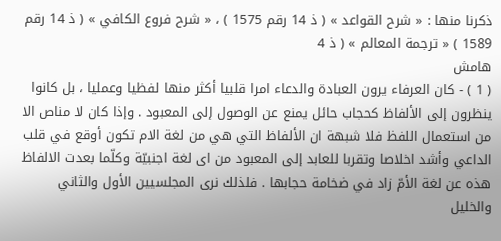ذكرنا منها : « شرح القواعد » ( ذ 14 رقم 1575 ) ، « شرح فروع الكافي » ( ذ 14 رقم 1589 ) « ترجمة المعالم » ( ذ 4
هامش
( 1 ) - كان العرفاء يرون العبادة والدعاء امرا قلبيا أكثر منها لفظيا وعمليا ، بل كانوا ينظرون إلى الألفاظ كحجاب حائل يمنع عن الوصول إلى المعبود . وإذا كان لا مناص الا من استعمال اللفظ فلا شبهة ان الألفاظ التي هي من لغة الام تكون أوقع في قلب الداعي وأشد اخلاصا وتقربا للعابد إلى المعبود من اى لغة اجنبيّة وكلّما بعدت الالفاظ هذه عن لغة الأمّ زاد في ضخامة حجابها . فلذلك نرى المجلسيين الأول والثاني والخليل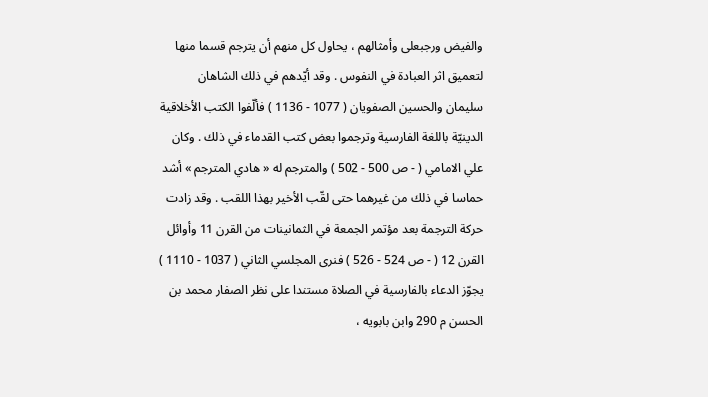والفيض ورجبعلى وأمثالهم ، يحاول كل منهم أن يترجم قسما منها لتعميق اثر العبادة في النفوس . وقد أيّدهم في ذلك الشاهان سليمان والحسين الصفويان ( 1077 - 1136 ) فألّفوا الكتب الأخلاقية الدينيّة باللغة الفارسية وترجموا بعض كتب القدماء في ذلك . وكان علي الامامي ( - ص 500 - 502 ) والمترجم له « هادي المترجم » أشد حماسا في ذلك من غيرهما حتى لقّب الأخير بهذا اللقب . وقد زادت حركة الترجمة بعد مؤتمر الجمعة في الثمانينات من القرن 11 وأوائل القرن 12 ( - ص 524 - 526 ) فنرى المجلسي الثاني ( 1037 - 1110 ) يجوّز الدعاء بالفارسية في الصلاة مستندا على نظر الصفار محمد بن الحسن م 290 وابن بابويه ،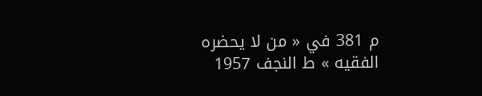م 381 في « من لا يحضره الفقيه » ط النجف 1957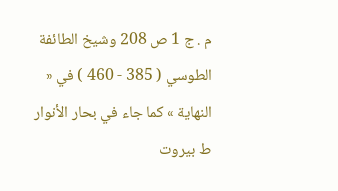م . ج 1 ص 208 وشيخ الطائفة الطوسي ( 385 - 460 ) في « النهاية » كما جاء في بحار الأنوار ط بيروت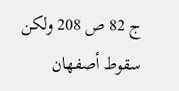ج 82 ص 208 ولكن سقوط أصفهان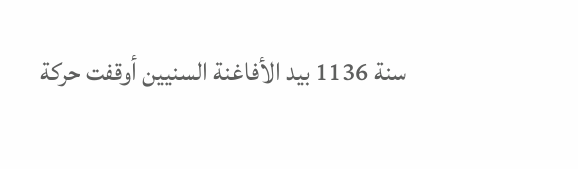سنة 1136 بيد الأفاغنة السنيين أوقفت حركة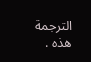الترجمة هذه .